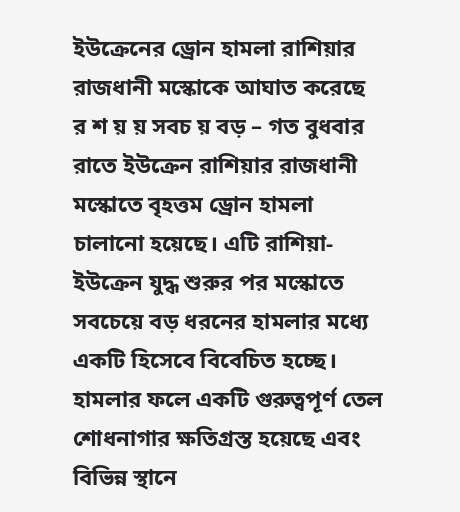ইউক্রেনের ড্রোন হামলা রাশিয়ার রাজধানী মস্কোকে আঘাত করেছে
র শ য় য় সবচ য় বড় – গত বুধবার রাতে ইউক্রেন রাশিয়ার রাজধানী মস্কোতে বৃহত্তম ড্রোন হামলা চালানো হয়েছে। এটি রাশিয়া-ইউক্রেন যুদ্ধ শুরুর পর মস্কোতে সবচেয়ে বড় ধরনের হামলার মধ্যে একটি হিসেবে বিবেচিত হচ্ছে। হামলার ফলে একটি গুরুত্বপূর্ণ তেল শোধনাগার ক্ষতিগ্রস্ত হয়েছে এবং বিভিন্ন স্থানে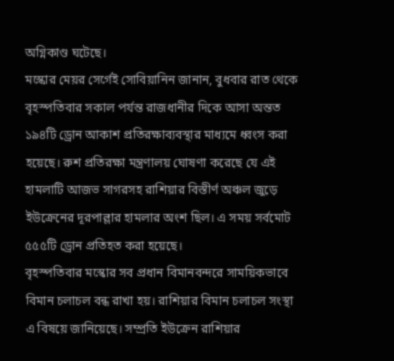অগ্নিকাণ্ড ঘটেছে।
মস্কোর মেয়র সের্গেই সোবিয়ানিন জানান, বুধবার রাত থেকে বৃহস্পতিবার সকাল পর্যন্ত রাজধানীর দিকে আসা অন্তত ১৯৪টি ড্রোন আকাশ প্রতিরক্ষাব্যবস্থার মাধ্যমে ধ্বংস করা হয়েছে। রুশ প্রতিরক্ষা মন্ত্রণালয় ঘোষণা করেছে যে এই হামলাটি আজভ সাগরসহ রাশিয়ার বিস্তীর্ণ অঞ্চল জুড়ে ইউক্রেনের দূরপাল্লার হামলার অংশ ছিল। এ সময় সর্বমোট ৫৫৫টি ড্রোন প্রতিহত করা হয়েছে।
বৃহস্পতিবার মস্কোর সব প্রধান বিমানবন্দরে সাময়িকভাবে বিমান চলাচল বন্ধ রাখা হয়। রাশিয়ার বিমান চলাচল সংস্থা এ বিষয়ে জানিয়েছে। সম্প্রতি ইউক্রেন রাশিয়ার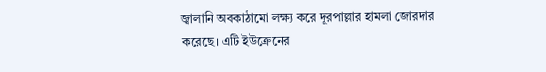জ্বালানি অবকাঠামো লক্ষ্য করে দূরপাল্লার হামলা জোরদার করেছে। এটি ইউক্রেনের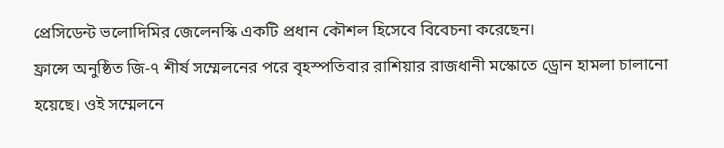প্রেসিডেন্ট ভলোদিমির জেলেনস্কি একটি প্রধান কৌশল হিসেবে বিবেচনা করেছেন।
ফ্রান্সে অনুষ্ঠিত জি-৭ শীর্ষ সম্মেলনের পরে বৃহস্পতিবার রাশিয়ার রাজধানী মস্কোতে ড্রোন হামলা চালানো হয়েছে। ওই সম্মেলনে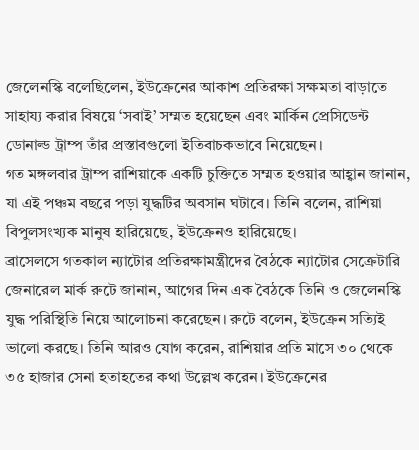জেলেনস্কি বলেছিলেন, ইউক্রেনের আকাশ প্রতিরক্ষা সক্ষমতা বাড়াতে সাহায্য করার বিষয়ে ‘সবাই’ সম্মত হয়েছেন এবং মার্কিন প্রেসিডেন্ট ডোনাল্ড ট্রাম্প তাঁর প্রস্তাবগুলো ইতিবাচকভাবে নিয়েছেন।
গত মঙ্গলবার ট্রাম্প রাশিয়াকে একটি চুক্তিতে সম্মত হওয়ার আহ্বান জানান, যা এই পঞ্চম বছরে পড়া যুদ্ধটির অবসান ঘটাবে। তিনি বলেন, রাশিয়া বিপুলসংখ্যক মানুষ হারিয়েছে, ইউক্রেনও হারিয়েছে।
ব্রাসেলসে গতকাল ন্যাটোর প্রতিরক্ষামন্ত্রীদের বৈঠকে ন্যাটোর সেক্রেটারি জেনারেল মার্ক রুটে জানান, আগের দিন এক বৈঠকে তিনি ও জেলেনস্কি যুদ্ধ পরিস্থিতি নিয়ে আলোচনা করেছেন। রুটে বলেন, ইউক্রেন সত্যিই ভালো করছে। তিনি আরও যোগ করেন, রাশিয়ার প্রতি মাসে ৩০ থেকে ৩৫ হাজার সেনা হতাহতের কথা উল্লেখ করেন। ইউক্রেনের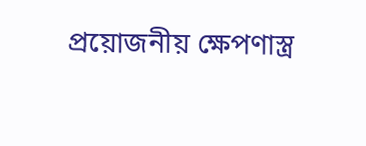প্রয়োজনীয় ক্ষেপণাস্ত্র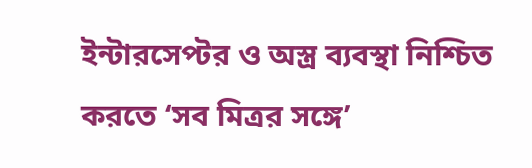ইন্টারসেপ্টর ও অস্ত্র ব্যবস্থা নিশ্চিত করতে ‘সব মিত্রর সঙ্গে’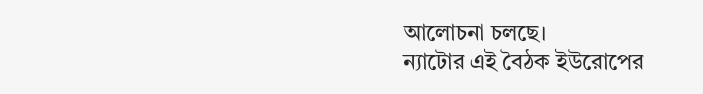আলোচনা চলছে।
ন্যাটোর এই বৈঠক ইউরোপের